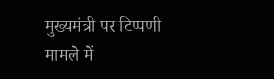मुख्यमंत्री पर टिप्पणी मामले में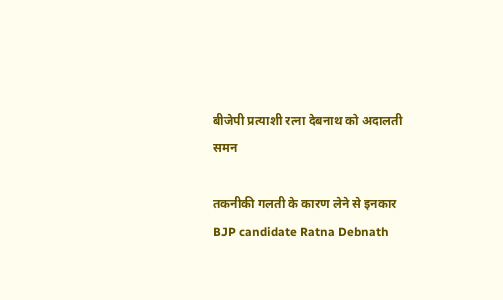बीजेपी प्रत्याशी रत्ना देबनाथ को अदालती समन

तकनीकी गलती के कारण लेने से इनकार
BJP candidate Ratna Debnath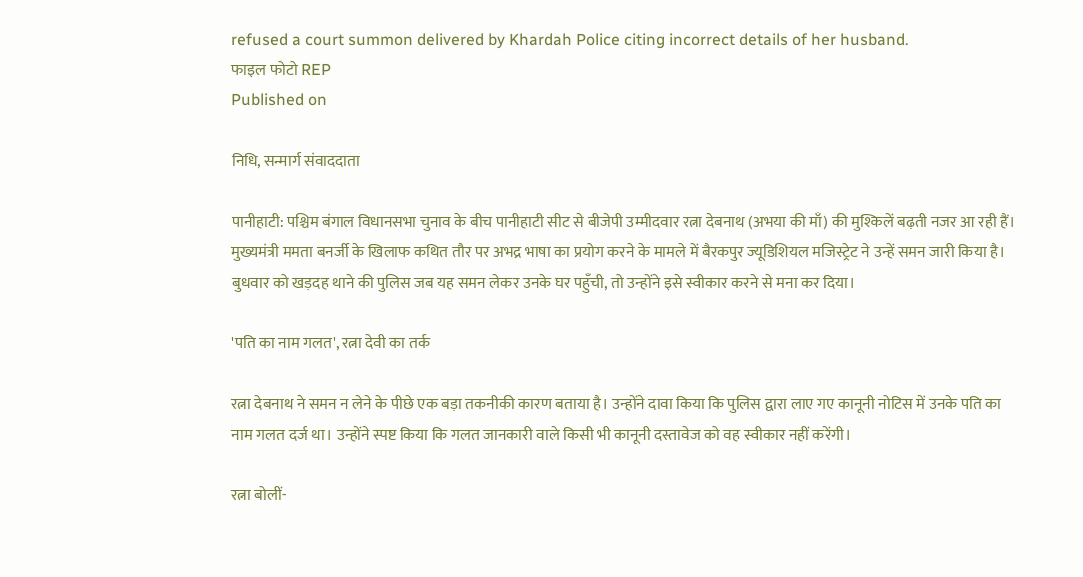refused a court summon delivered by Khardah Police citing incorrect details of her husband.
फाइल फोटो REP
Published on

निधि, सन्मार्ग संवाददाता

पानीहाटी: पश्चिम बंगाल विधानसभा चुनाव के बीच पानीहाटी सीट से बीजेपी उम्मीदवार रत्ना देबनाथ (अभया की माँ) की मुश्किलें बढ़ती नजर आ रही हैं। मुख्यमंत्री ममता बनर्जी के खिलाफ कथित तौर पर अभद्र भाषा का प्रयोग करने के मामले में बैरकपुर ज्यूडिशियल मजिस्ट्रेट ने उन्हें समन जारी किया है। बुधवार को खड़दह थाने की पुलिस जब यह समन लेकर उनके घर पहुँची, तो उन्होंने इसे स्वीकार करने से मना कर दिया।

'पति का नाम गलत', रत्ना देवी का तर्क

रत्ना देबनाथ ने समन न लेने के पीछे एक बड़ा तकनीकी कारण बताया है। उन्होंने दावा किया कि पुलिस द्वारा लाए गए कानूनी नोटिस में उनके पति का नाम गलत दर्ज था। उन्होंने स्पष्ट किया कि गलत जानकारी वाले किसी भी कानूनी दस्तावेज को वह स्वीकार नहीं करेंगी।

रत्ना बोलीं-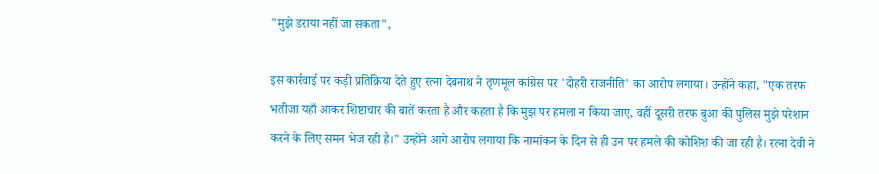"मुझे डराया नहीं जा सकता",

इस कार्रवाई पर कड़ी प्रतिक्रिया देते हुए रत्ना देबनाथ ने तृणमूल कांग्रेस पर 'दोहरी राजनीति' का आरोप लगाया। उन्होंने कहा, "एक तरफ भतीजा यहाँ आकर शिष्टाचार की बातें करता है और कहता है कि मुझ पर हमला न किया जाए, वहीं दूसरी तरफ बुआ की पुलिस मुझे परेशान करने के लिए समन भेज रही है।" उन्होंने आगे आरोप लगाया कि नामांकन के दिन से ही उन पर हमले की कोशिश की जा रही है। रत्ना देवी ने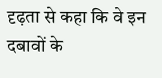दृढ़ता से कहा कि वे इन दबावों के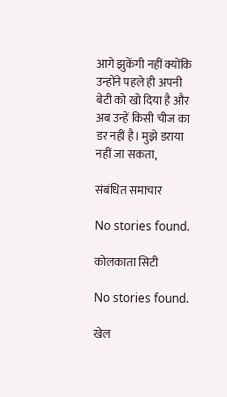आगे झुकेंगी नहीं क्योंकि उन्होंने पहले ही अपनी बेटी को खो दिया है और अब उन्हें किसी चीज का डर नहीं है। मुझे डराया नहीं जा सकता,

संबंधित समाचार

No stories found.

कोलकाता सिटी

No stories found.

खेल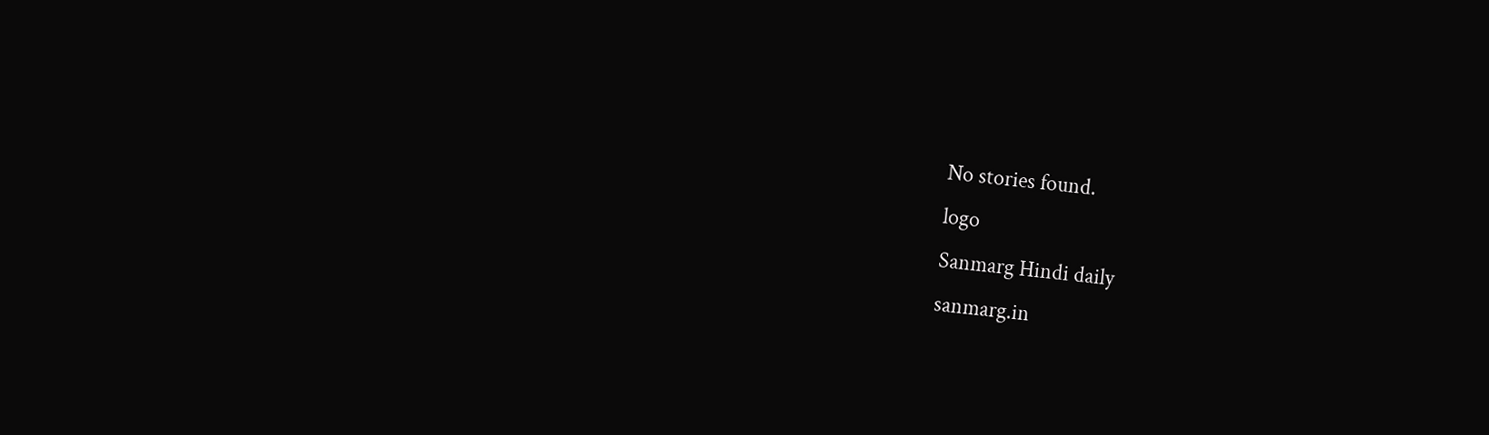No stories found.
logo
Sanmarg Hindi daily
sanmarg.in